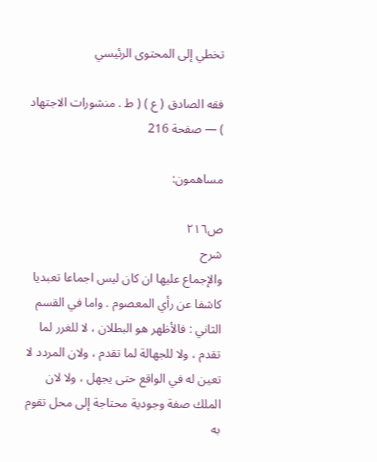تخطي إلى المحتوى الرئيسي

فقه الصادق ( ع ) ( ط . منشورات الاجتهاد ) — صفحة 216

مساهمون:

ص٢١٦
شرح
والإجماع عليها ان كان ليس اجماعا تعبديا كاشفا عن رأي المعصوم . واما في القسم الثاني : فالأظهر هو البطلان ، لا للغرر لما تقدم ، ولا للجهالة لما تقدم ، ولان المردد لا تعين له في الواقع حتى يجهل ، ولا لان الملك صفة وجودية محتاجة إلى محل تقوم به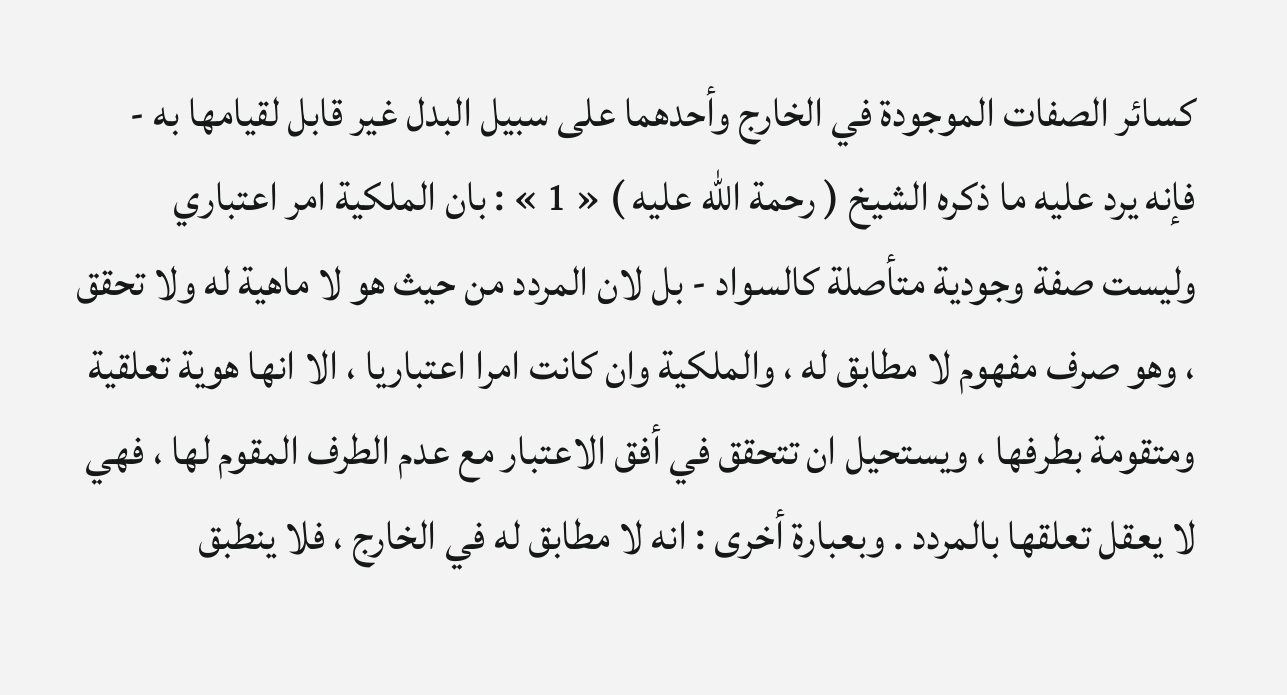كسائر الصفات الموجودة في الخارج وأحدهما على سبيل البدل غير قابل لقيامها به - فإنه يرد عليه ما ذكره الشيخ ( رحمة الله عليه ) « 1 » : بان الملكية امر اعتباري وليست صفة وجودية متأصلة كالسواد - بل لان المردد من حيث هو لا ماهية له ولا تحقق ، وهو صرف مفهوم لا مطابق له ، والملكية وان كانت امرا اعتباريا ، الا انها هوية تعلقية ومتقومة بطرفها ، ويستحيل ان تتحقق في أفق الاعتبار مع عدم الطرف المقوم لها ، فهي لا يعقل تعلقها بالمردد . وبعبارة أخرى : انه لا مطابق له في الخارج ، فلا ينطبق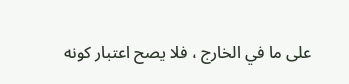على ما في الخارج ، فلا يصح اعتبار كونه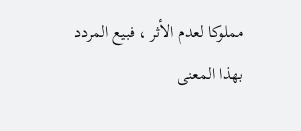مملوكا لعدم الأثر ، فبيع المردد بهذا المعنى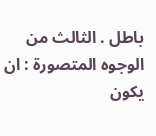باطل . الثالث من الوجوه المتصورة : ان يكون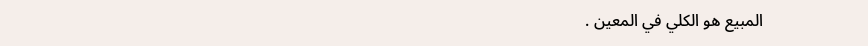المبيع هو الكلي في المعين .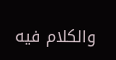والكلام فيه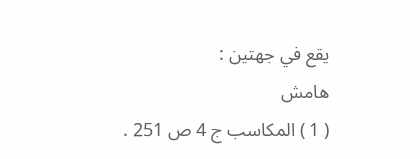يقع في جهتين :
هامش
( 1 ) المكاسب ج 4 ص 251 .